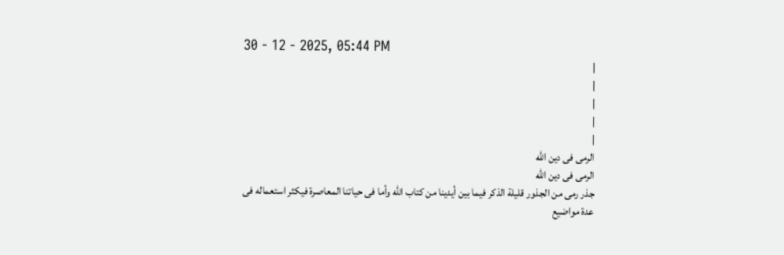30 - 12 - 2025, 05:44 PM
|
|
|
|
|
الرمى فى دين الله
الرمى فى دين الله
جذر رمى من الجذور قليلة الذكر فيما بين أيدينا من كتاب الله وأما فى حياتنا المعاصرة فيكثر استعماله فى عدة مواضيع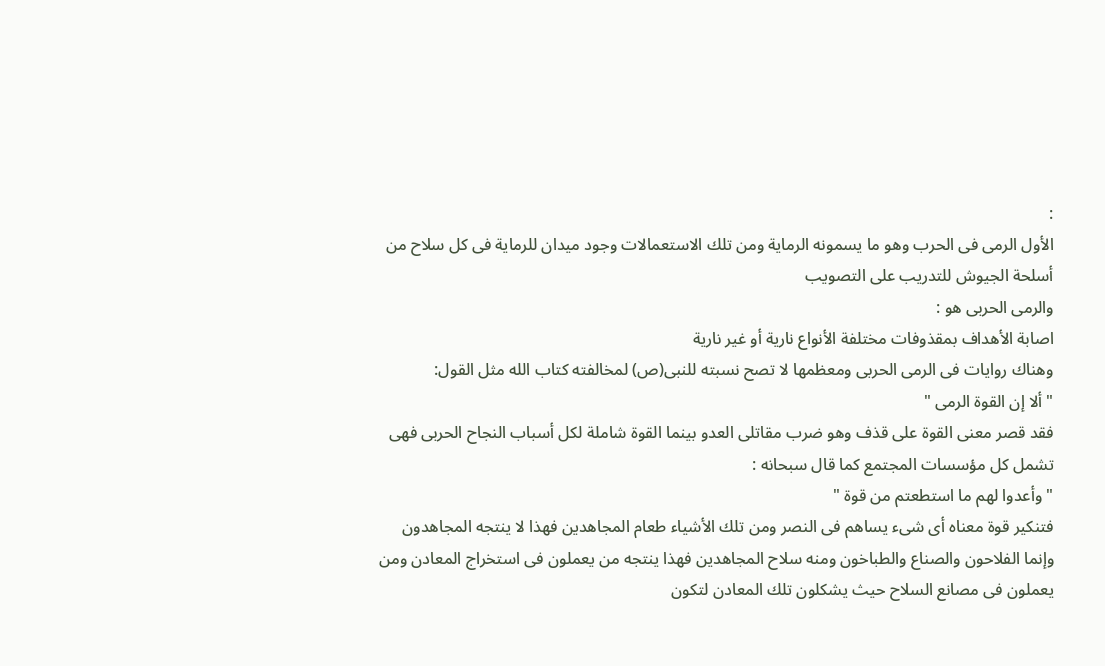:
الأول الرمى فى الحرب وهو ما يسمونه الرماية ومن تلك الاستعمالات وجود ميدان للرماية فى كل سلاح من أسلحة الجيوش للتدريب على التصويب
والرمى الحربى هو :
اصابة الأهداف بمقذوفات مختلفة الأنواع نارية أو غير نارية
وهناك روايات فى الرمى الحربى ومعظمها لا تصح نسبته للنبى(ص) لمخالفته كتاب الله مثل القول:
" ألا إن القوة الرمى "
فقد قصر معنى القوة على قذف وهو ضرب مقاتلى العدو بينما القوة شاملة لكل أسباب النجاح الحربى فهى تشمل كل مؤسسات المجتمع كما قال سبحانه :
" وأعدوا لهم ما استطعتم من قوة "
فتنكير قوة معناه أى شىء يساهم فى النصر ومن تلك الأشياء طعام المجاهدين فهذا لا ينتجه المجاهدون وإنما الفلاحون والصناع والطباخون ومنه سلاح المجاهدين فهذا ينتجه من يعملون فى استخراج المعادن ومن يعملون فى مصانع السلاح حيث يشكلون تلك المعادن لتكون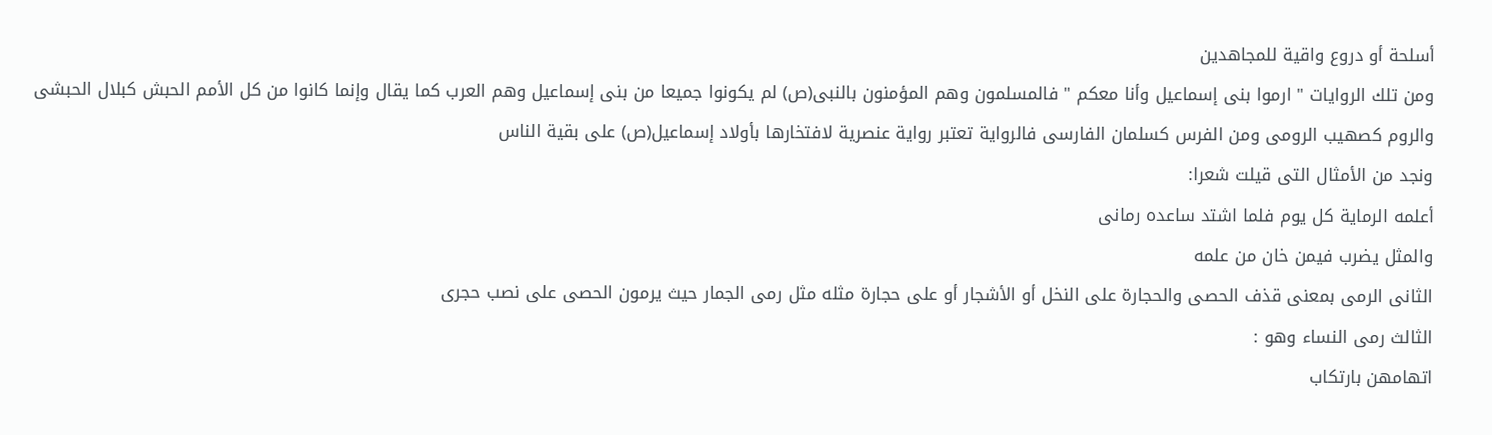أسلحة أو دروع واقية للمجاهدين
ومن تلك الروايات " ارموا بنى إسماعيل وأنا معكم " فالمسلمون وهم المؤمنون بالنبى(ص) لم يكونوا جميعا من بنى إسماعيل وهم العرب كما يقال وإنما كانوا من كل الأمم الحبش كبلال الحبشى والروم كصهيب الرومى ومن الفرس كسلمان الفارسى فالرواية تعتبر رواية عنصرية لافتخارها بأولاد إسماعيل(ص) على بقية الناس
ونجد من الأمثال التى قيلت شعرا:
أعلمه الرماية كل يوم فلما اشتد ساعده رمانى
والمثل يضرب فيمن خان من علمه
الثانى الرمى بمعنى قذف الحصى والحجارة على النخل أو الأشجار أو على حجارة مثله مثل رمى الجمار حيث يرمون الحصى على نصب حجرى
الثالث رمى النساء وهو :
اتهامهن بارتكاب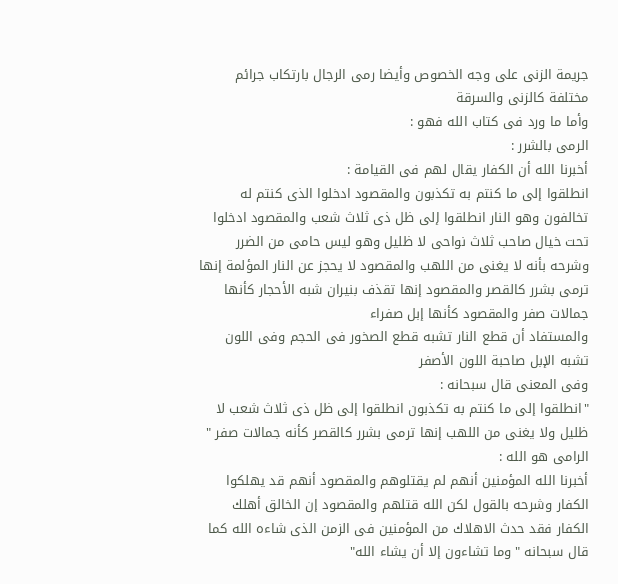جريمة الزنى على وجه الخصوص وأيضا رمى الرجال بارتكاب جرائم مختلفة كالزنى والسرقة
وأما ما ورد فى كتاب الله فهو :
الرمى بالشرر :
أخبرنا الله أن الكفار يقال لهم فى القيامة :
انطلقوا إلى ما كنتم به تكذبون والمقصود ادخلوا الذى كنتم له تخالفون وهو النار انطلقوا إلى ظل ذى ثلاث شعب والمقصود ادخلوا تحت خيال صاحب ثلاث نواحى لا ظليل وهو ليس حامى من الضرر وشرحه بأنه لا يغنى من اللهب والمقصود لا يحجز عن النار المؤلمة إنها ترمى بشرر كالقصر والمقصود إنها تقذف بنيران شبه الأحجار كأنها جمالات صفر والمقصود كأنها إبل صفراء
والمستفاد أن قطع النار تشبه قطع الصخور فى الحجم وفى اللون تشبه الإبل صاحبة اللون الأصفر
وفى المعنى قال سبحانه :
"انطلقوا إلى ما كنتم به تكذبون انطلقوا إلى ظل ذى ثلاث شعب لا ظليل ولا يغنى من اللهب إنها ترمى بشرر كالقصر كأنه جمالات صفر "
الرامى هو الله :
أخبرنا الله المؤمنين أنهم لم يقتلوهم والمقصود أنهم قد يهلكوا الكفار وشرحه بالقول لكن الله قتلهم والمقصود إن الخالق أهلك الكفار فقد حدث الاهلاك من المؤمنين فى الزمن الذى شاءه الله كما قال سبحانه "وما تشاءون إلا أن يشاء الله"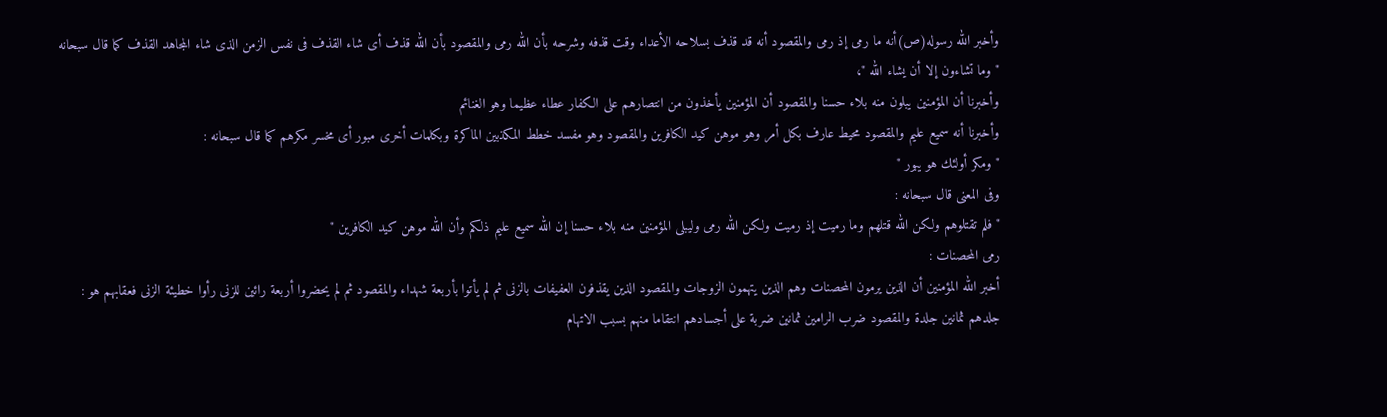وأخبر الله رسوله(ص)أنه ما رمى إذ رمى والمقصود أنه قد قذف بسلاحه الأعداء وقت قذفه وشرحه بأن الله رمى والمقصود بأن الله قذف أى شاء القذف فى نفس الزمن الذى شاء المجاهد القذف كما قال سبحانه "وما تشاءون إلا أن يشاء الله "،
وأخبرنا أن المؤمنين يبلون منه بلاء حسنا والمقصود أن المؤمنين يأخذون من انتصارهم على الكفار عطاء عظيما وهو الغنائم
وأخبرنا أنه سميع عليم والمقصود محيط عارف بكل أمر وهو موهن كيد الكافرين والمقصود وهو مفسد خطط المكذبين الماكرة وبكلمات أخرى مبور أى مخسر مكرهم كما قال سبحانه :
"ومكر أولئك هو يبور "
وفى المعنى قال سبحانه :
"فلم تقتلوهم ولكن الله قتلهم وما رميت إذ رميت ولكن الله رمى وليبلى المؤمنين منه بلاء حسنا إن الله سميع عليم ذلكم وأن الله موهن كيد الكافرين "
رمى المحصنات :
أخبر الله المؤمنين أن الذين يرمون المحصنات وهم الذين يتهمون الزوجات والمقصود الذين يقذفون العفيفات بالزنى ثم لم يأتوا بأربعة شهداء والمقصود ثم لم يحضروا أربعة رائين للزنى رأوا خطيئة الزنى فعقابهم هو :
جلدهم ثمانين جلدة والمقصود ضرب الرامين ثمانين ضربة على أجسادهم انتقاما منهم بسبب الاتهام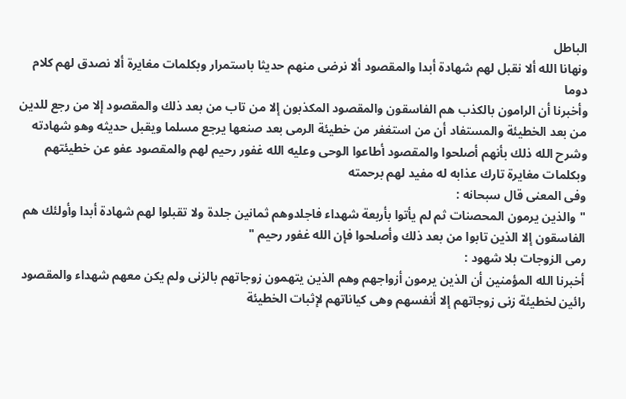الباطل
ونهانا الله ألا نقبل لهم شهادة أبدا والمقصود ألا نرضى منهم حديثا باستمرار وبكلمات مغايرة ألا نصدق لهم كلام دوما
وأخبرنا أن الرامون بالكذب هم الفاسقون والمقصود المكذبون إلا من تاب من بعد ذلك والمقصود إلا من رجع للدين من بعد الخطيئة والمستفاد أن من استغفر من خطيئة الرمى بعد صنعها يرجع مسلما ويقبل حديثه وهو شهادته
وشرح الله ذلك بأنهم أصلحوا والمقصود أطاعوا الوحى وعليه الله غفور رحيم لهم والمقصود عفو عن خطيئتهم وبكلمات مغايرة تارك عذابه له مفيد لهم برحمته
وفى المعنى قال سبحانه :
"والذين يرمون المحصنات ثم لم يأتوا بأربعة شهداء فاجلدوهم ثمانين جلدة ولا تقبلوا لهم شهادة أبدا وأولئك هم الفاسقون إلا الذين تابوا من بعد ذلك وأصلحوا فإن الله غفور رحيم "
رمى الزوجات بلا شهود :
أخبرنا الله المؤمنين أن الذين يرمون أزواجهم وهم الذين يتهمون زوجاتهم بالزنى ولم يكن معهم شهداء والمقصود رائين لخطيئة زنى زوجاتهم إلا أنفسهم وهى كياناتهم لإثبات الخطيئة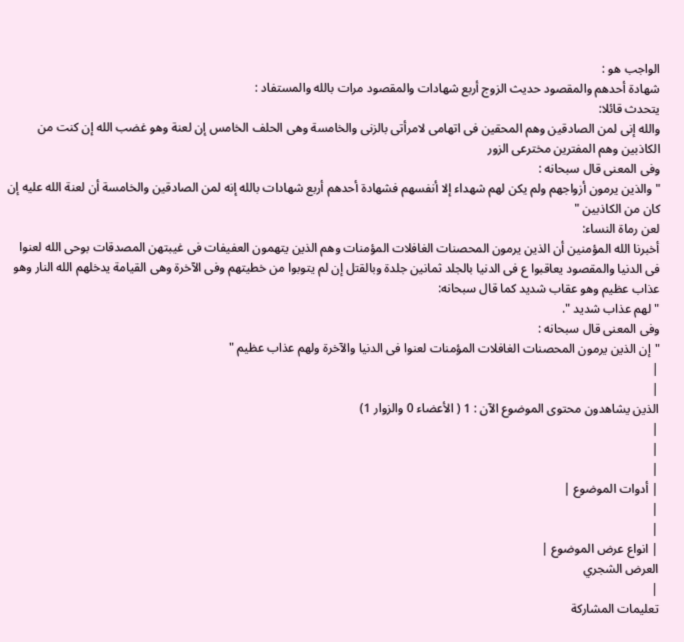الواجب هو :
شهادة أحدهم والمقصود حديث الزوج أربع شهادات والمقصود مرات بالله والمستفاد :
يتحدث قائلا:
والله إنى لمن الصادقين وهم المحقين فى اتهامى لامرأتى بالزنى والخامسة وهى الحلف الخامس إن لعنة وهو غضب الله إن كنت من الكاذبين وهم المفترين مخترعى الزور
وفى المعنى قال سبحانه :
"والذين يرمون أزواجهم ولم يكن لهم شهداء إلا أنفسهم فشهادة أحدهم أربع شهادات بالله إنه لمن الصادقين والخامسة أن لعنة الله عليه إن كان من الكاذبين "
لعن رماة النساء:
أخبرنا الله المؤمنين أن الذين يرمون المحصنات الغافلات المؤمنات وهم الذين يتهمون العفيفات فى غيبتهن المصدقات بوحى الله لعنوا فى الدنيا والمقصود يعاقبوا ع فى الدنيا بالجلد ثمانين جلدة وبالقتل إن لم يتوبوا من خطيتهم وفى الآخرة وهى القيامة يدخلهم الله النار وهو عذاب عظيم وهو عقاب شديد كما قال سبحانه:
"لهم عذاب شديد ".
وفى المعنى قال سبحانه :
"إن الذين يرمون المحصنات الغافلات المؤمنات لعنوا فى الدنيا والآخرة ولهم عذاب عظيم "
|
|
الذين يشاهدون محتوى الموضوع الآن : 1 ( الأعضاء 0 والزوار 1)
|
|
|
| أدوات الموضوع |
|
|
| انواع عرض الموضوع |
العرض الشجري
|
تعليمات المشاركة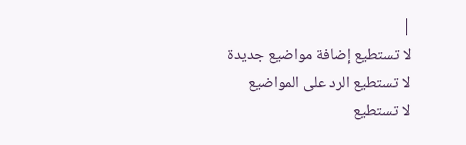|
لا تستطيع إضافة مواضيع جديدة
لا تستطيع الرد على المواضيع
لا تستطيع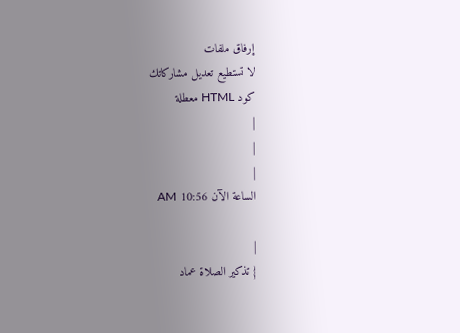إرفاق ملفات
لا تستطيع تعديل مشاركاتك
كود HTML معطلة
|
|
|
الساعة الآن 10:56 AM

|
{ تذكير الصلاة عماد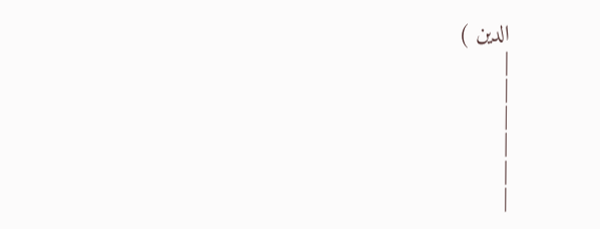الدين )
|
|
|
|
|
|